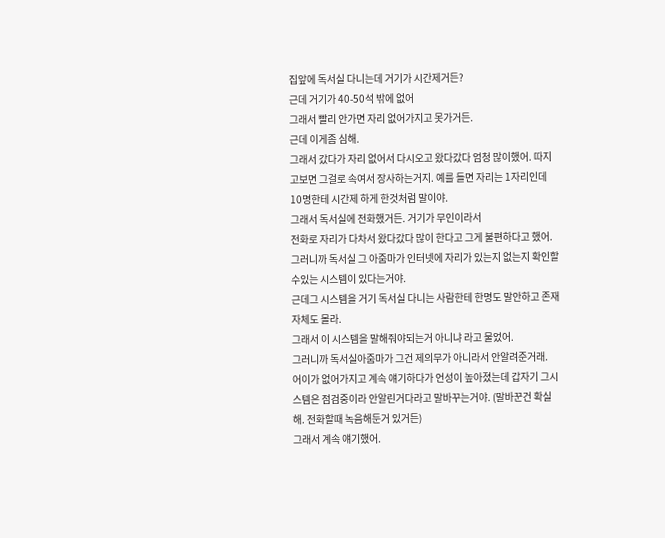집앞에 독서실 다니는데 거기가 시간제거든?
근데 거기가 40-50석 밖에 없어
그래서 빨리 안가면 자리 없어가지고 못가거든.
근데 이게좀 심해.
그래서 갔다가 자리 없어서 다시오고 왔다갔다 엄청 많이했어. 따지고보면 그걸로 속여서 장사하는거지. 예를 들면 자리는 1자리인데 10명한테 시간제 하게 한것처럼 말이야.
그래서 독서실에 전화했거든. 거기가 무인이라서
전화로 자리가 다차서 왔다갔다 많이 한다고 그게 불편하다고 했어.
그러니까 독서실 그 아줌마가 인터넷에 자리가 있는지 없는지 확인할수있는 시스템이 있다는거야.
근데그 시스템을 거기 독서실 다니는 사람한테 한명도 말안하고 존재자체도 몰라.
그래서 이 시스템을 말해줘야되는거 아니냐 라고 물었어.
그러니까 독서실아줌마가 그건 제의무가 아니라서 안알려준거래.
어이가 없어가지고 계속 얘기하다가 언성이 높아졌는데 갑자기 그시스템은 점검중이라 안알린거다라고 말바꾸는거야. (말바꾼건 확실해. 전화할때 녹음해둔거 있거든)
그래서 계속 얘기했어.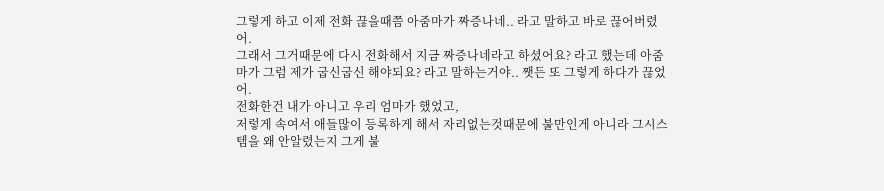그렇게 하고 이제 전화 끊을때쯤 아줌마가 짜증나네.. 라고 말하고 바로 끊어버렸어.
그래서 그거때문에 다시 전화해서 지금 짜증나네라고 하셨어요? 라고 했는데 아줌마가 그럼 제가 굽신굽신 해야되요? 라고 말하는거야.. 쨋든 또 그렇게 하다가 끊었어.
전화한건 내가 아니고 우리 엄마가 했었고,
저렇게 속여서 애들많이 등록하게 해서 자리없는것때문에 불만인게 아니라 그시스템을 왜 안알렸는지 그게 불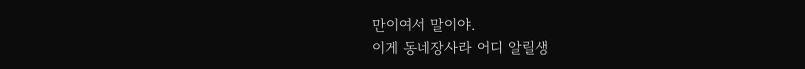만이여서 말이야.
이게 동네장사라 어디 알릴생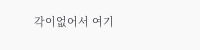각이없어서 여기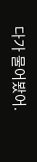다가 물어봤어.